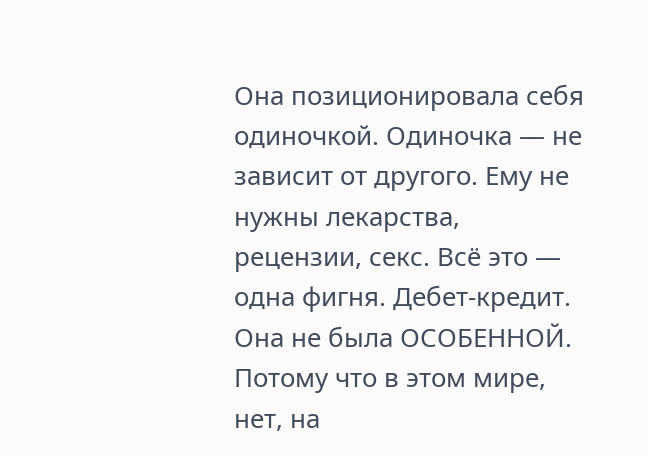Она позиционировала себя одиночкой. Одиночка — не зависит от другого. Ему не нужны лекарства, рецензии, секс. Всё это — одна фигня. Дебет-кредит. Она не была ОСОБЕННОЙ. Потому что в этом мире, нет, на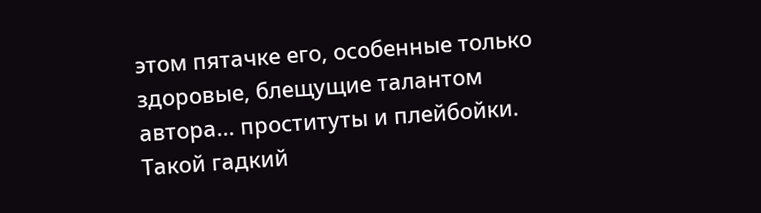этом пятачке его, особенные только здоровые, блещущие талантом автора... проституты и плейбойки. Такой гадкий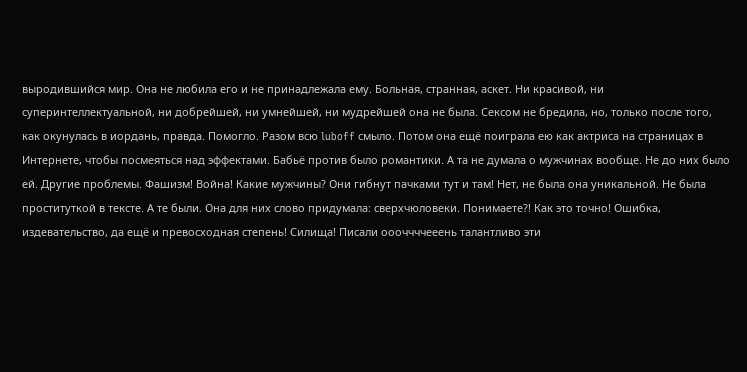выродившийся мир. Она не любила его и не принадлежала ему. Больная, странная, аскет. Ни красивой, ни суперинтеллектуальной, ни добрейшей, ни умнейшей, ни мудрейшей она не была. Сексом не бредила, но, только после того, как окунулась в иордань, правда. Помогло. Разом всю luboff смыло. Потом она ещё поиграла ею как актриса на страницах в Интернете, чтобы посмеяться над эффектами. Бабьё против было романтики. А та не думала о мужчинах вообще. Не до них было ей. Другие проблемы. Фашизм! Война! Какие мужчины? Они гибнут пачками тут и там! Нет, не была она уникальной. Не была проституткой в тексте. А те были. Она для них слово придумала: сверхчюловеки. Понимаете?! Как это точно! Ошибка, издевательство, да ещё и превосходная степень! Силища! Писали оооччччееень талантливо эти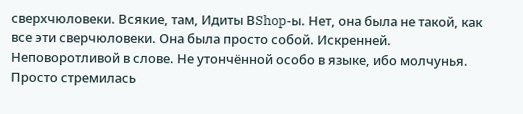сверхчюловеки. Всякие, там, Идиты ВShop-ы. Нет, она была не такой, как все эти сверчюловеки. Она была просто собой. Искренней. Неповоротливой в слове. Не утончённой особо в языке, ибо молчунья. Просто стремилась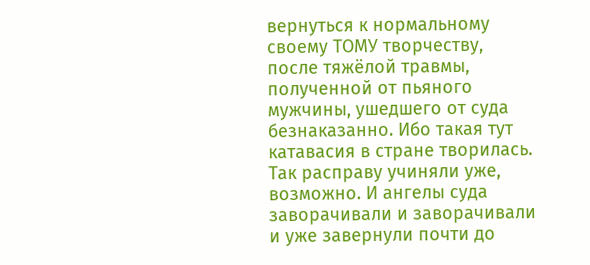вернуться к нормальному своему ТОМУ творчеству, после тяжёлой травмы, полученной от пьяного мужчины, ушедшего от суда безнаказанно. Ибо такая тут катавасия в стране творилась. Так расправу учиняли уже, возможно. И ангелы суда заворачивали и заворачивали и уже завернули почти до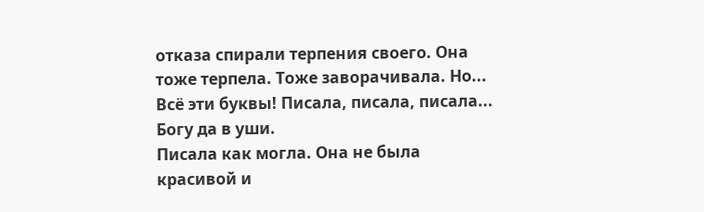отказа спирали терпения своего. Она тоже терпела. Тоже заворачивала. Но... Всё эти буквы! Писала, писала, писала... Богу да в уши.
Писала как могла. Она не была красивой и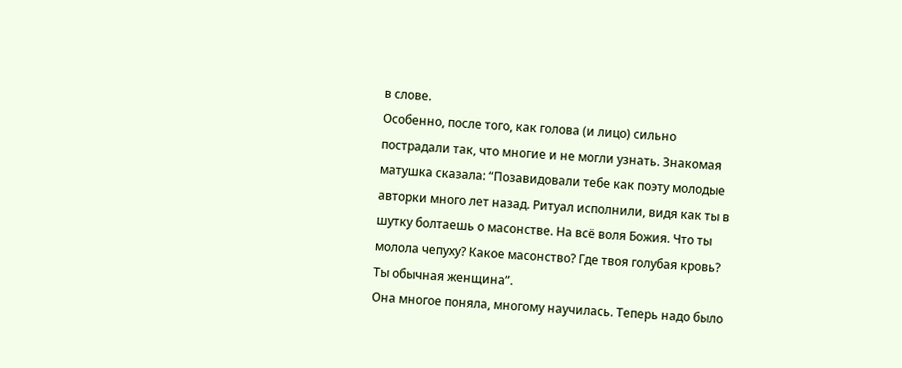в слове.
Особенно, после того, как голова (и лицо) сильно пострадали так, что многие и не могли узнать. Знакомая матушка сказала: “Позавидовали тебе как поэту молодые авторки много лет назад. Ритуал исполнили, видя как ты в шутку болтаешь о масонстве. На всё воля Божия. Что ты молола чепуху? Какое масонство? Где твоя голубая кровь? Ты обычная женщина”.
Она многое поняла, многому научилась. Теперь надо было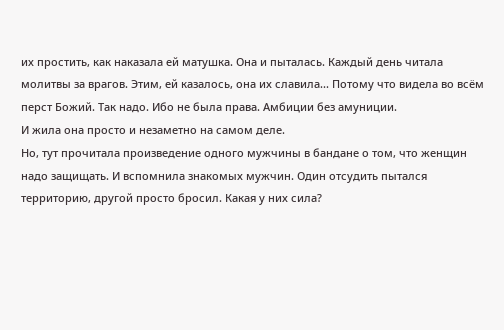их простить, как наказала ей матушка. Она и пыталась. Каждый день читала молитвы за врагов. Этим, ей казалось, она их славила... Потому что видела во всём перст Божий. Так надо. Ибо не была права. Амбиции без амуниции.
И жила она просто и незаметно на самом деле.
Но, тут прочитала произведение одного мужчины в бандане о том, что женщин надо защищать. И вспомнила знакомых мужчин. Один отсудить пытался территорию, другой просто бросил. Какая у них сила?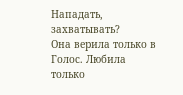Нападать, захватывать?
Она верила только в Голос. Любила только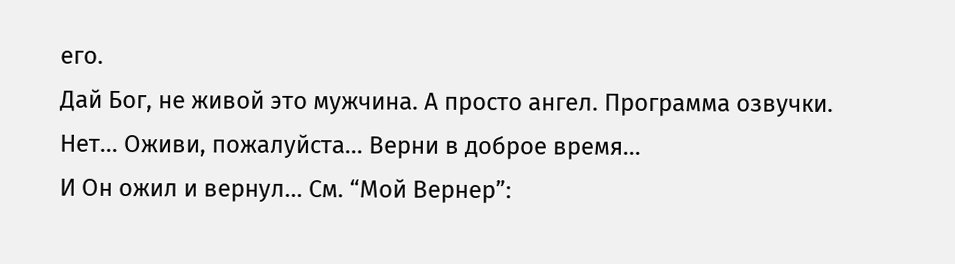его.
Дай Бог, не живой это мужчина. А просто ангел. Программа озвучки.
Нет... Оживи, пожалуйста... Верни в доброе время...
И Он ожил и вернул... См. “Мой Вернер”: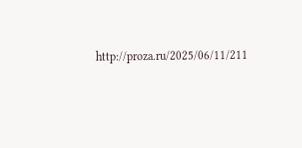http://proza.ru/2025/06/11/211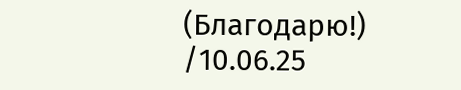(Благодарю!)
/10.06.25